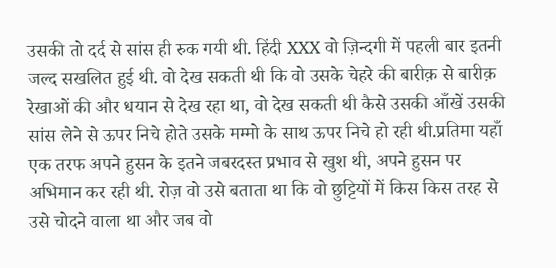उसकी तो दर्द से सांस ही रुक गयी थी. हिंदी XXX वो ज़िन्दगी में पहली बार इतनी जल्द सखलित हुई थी. वो देख सकती थी कि वो उसके चेहरे की बारीक़ से बारीक़ रेखाओं की और धयान से देख रहा था, वो देख सकती थी कैसे उसकी आँखें उसकी सांस लेने से ऊपर निचे होते उसके मम्मो के साथ ऊपर निचे हो रही थी.प्रतिमा यहाँ एक तरफ अपने हुसन के इतने जबरदस्त प्रभाव से खुश थी, अपने हुसन पर अभिमान कर रही थी. रोज़ वो उसे बताता था कि वो छुट्टियों में किस किस तरह से उसे चोदने वाला था और जब वो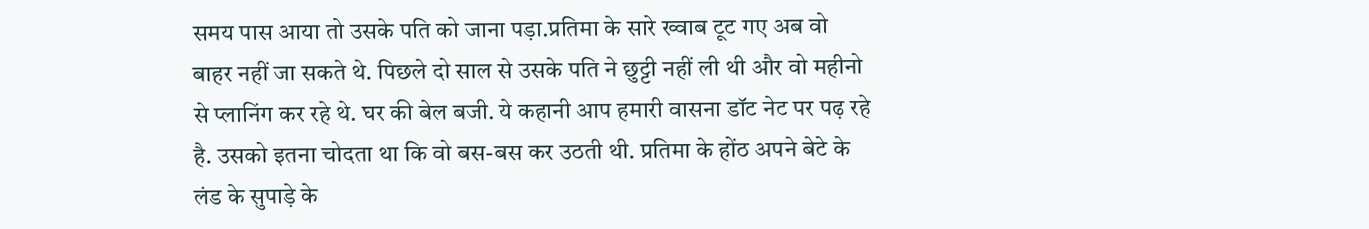समय पास आया तो उसके पति को जाना पड़ा.प्रतिमा के सारे ख्वाब टूट गए अब वो बाहर नहीं जा सकते थे. पिछले दो साल से उसके पति ने छुट्टी नहीं ली थी और वो महीनो से प्लानिंग कर रहे थे. घर की बेल बजी. ये कहानी आप हमारी वासना डॉट नेट पर पढ़ रहे है. उसको इतना चोदता था कि वो बस-बस कर उठती थी. प्रतिमा के होंठ अपने बेटे के लंड के सुपाड़े के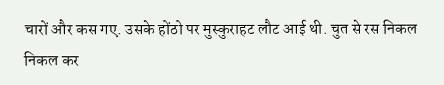चारों और कस गए. उसके होंठो पर मुस्कुराहट लौट आई थी. चुत से रस निकल निकल कर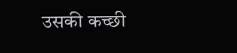उसकी कच्छी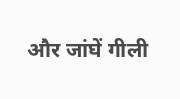और जांघें गीली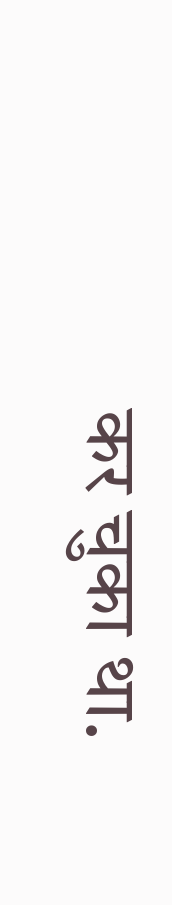कर चुका था.